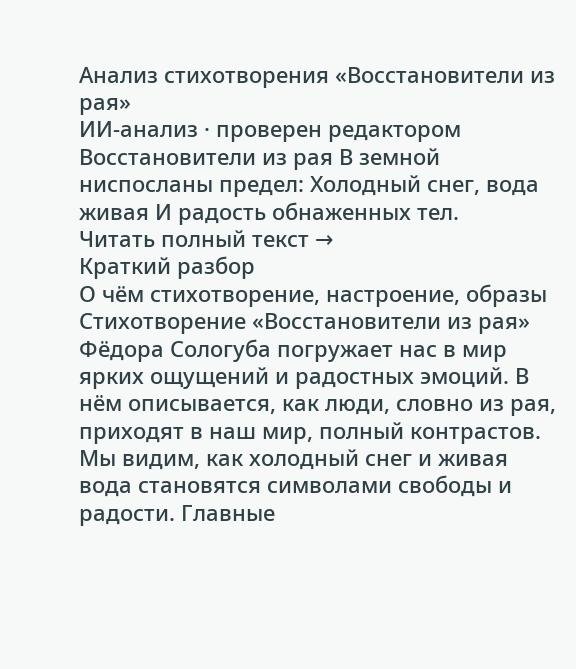Анализ стихотворения «Восстановители из рая»
ИИ-анализ · проверен редактором
Восстановители из рая В земной ниспосланы предел: Холодный снег, вода живая И радость обнаженных тел.
Читать полный текст →
Краткий разбор
О чём стихотворение, настроение, образы
Стихотворение «Восстановители из рая» Фёдора Сологуба погружает нас в мир ярких ощущений и радостных эмоций. В нём описывается, как люди, словно из рая, приходят в наш мир, полный контрастов. Мы видим, как холодный снег и живая вода становятся символами свободы и радости. Главные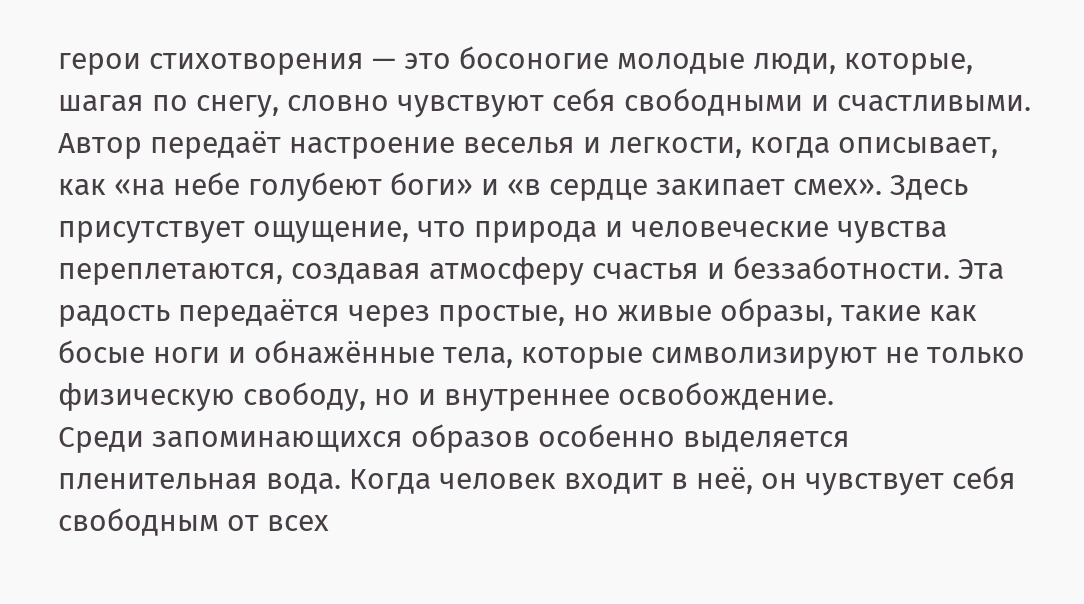герои стихотворения — это босоногие молодые люди, которые, шагая по снегу, словно чувствуют себя свободными и счастливыми.
Автор передаёт настроение веселья и легкости, когда описывает, как «на небе голубеют боги» и «в сердце закипает смех». Здесь присутствует ощущение, что природа и человеческие чувства переплетаются, создавая атмосферу счастья и беззаботности. Эта радость передаётся через простые, но живые образы, такие как босые ноги и обнажённые тела, которые символизируют не только физическую свободу, но и внутреннее освобождение.
Среди запоминающихся образов особенно выделяется пленительная вода. Когда человек входит в неё, он чувствует себя свободным от всех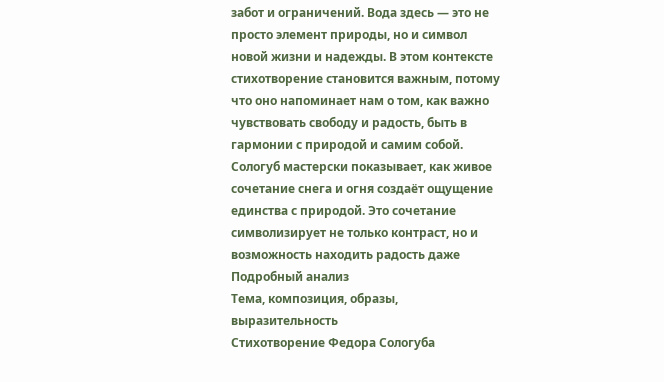забот и ограничений. Вода здесь — это не просто элемент природы, но и символ новой жизни и надежды. В этом контексте стихотворение становится важным, потому что оно напоминает нам о том, как важно чувствовать свободу и радость, быть в гармонии с природой и самим собой.
Сологуб мастерски показывает, как живое сочетание снега и огня создаёт ощущение единства с природой. Это сочетание символизирует не только контраст, но и возможность находить радость даже
Подробный анализ
Тема, композиция, образы, выразительность
Стихотворение Федора Сологуба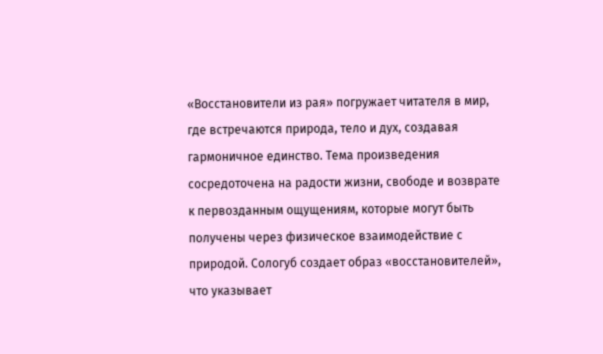«Восстановители из рая» погружает читателя в мир, где встречаются природа, тело и дух, создавая гармоничное единство. Тема произведения сосредоточена на радости жизни, свободе и возврате к первозданным ощущениям, которые могут быть получены через физическое взаимодействие с природой. Сологуб создает образ «восстановителей», что указывает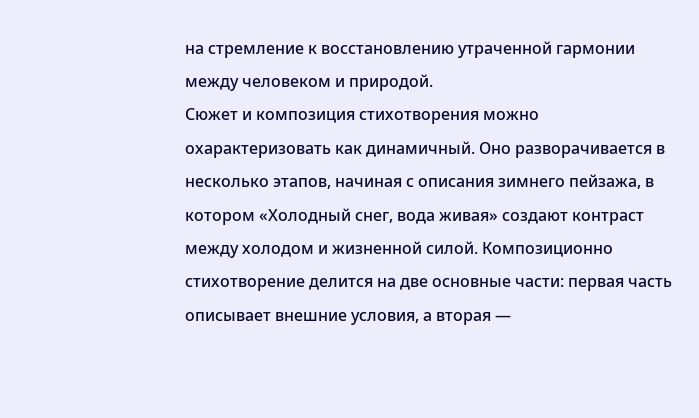на стремление к восстановлению утраченной гармонии между человеком и природой.
Сюжет и композиция стихотворения можно охарактеризовать как динамичный. Оно разворачивается в несколько этапов, начиная с описания зимнего пейзажа, в котором «Холодный снег, вода живая» создают контраст между холодом и жизненной силой. Композиционно стихотворение делится на две основные части: первая часть описывает внешние условия, а вторая —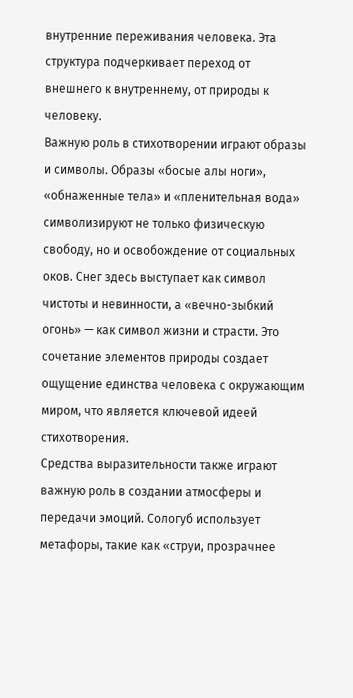внутренние переживания человека. Эта структура подчеркивает переход от внешнего к внутреннему, от природы к человеку.
Важную роль в стихотворении играют образы и символы. Образы «босые алы ноги», «обнаженные тела» и «пленительная вода» символизируют не только физическую свободу, но и освобождение от социальных оков. Снег здесь выступает как символ чистоты и невинности, а «вечно-зыбкий огонь» — как символ жизни и страсти. Это сочетание элементов природы создает ощущение единства человека с окружающим миром, что является ключевой идеей стихотворения.
Средства выразительности также играют важную роль в создании атмосферы и передачи эмоций. Сологуб использует метафоры, такие как «струи, прозрачнее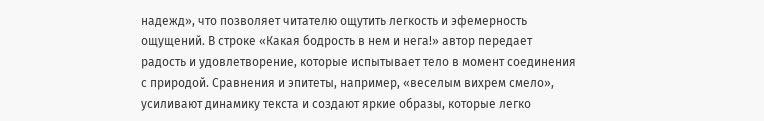надежд», что позволяет читателю ощутить легкость и эфемерность ощущений. В строке «Какая бодрость в нем и нега!» автор передает радость и удовлетворение, которые испытывает тело в момент соединения с природой. Сравнения и эпитеты, например, «веселым вихрем смело», усиливают динамику текста и создают яркие образы, которые легко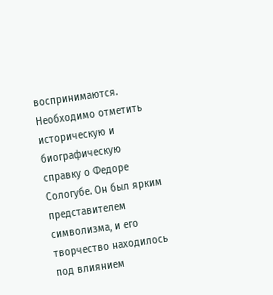воспринимаются.
Необходимо отметить историческую и биографическую справку о Федоре Сологубе. Он был ярким представителем символизма, и его творчество находилось под влиянием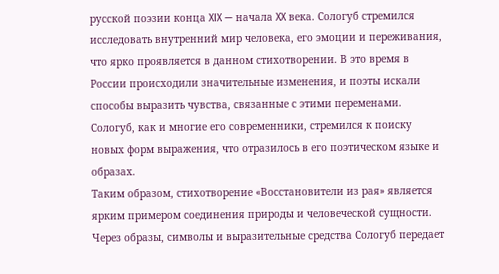русской поэзии конца XIX — начала XX века. Сологуб стремился исследовать внутренний мир человека, его эмоции и переживания, что ярко проявляется в данном стихотворении. В это время в России происходили значительные изменения, и поэты искали способы выразить чувства, связанные с этими переменами. Сологуб, как и многие его современники, стремился к поиску новых форм выражения, что отразилось в его поэтическом языке и образах.
Таким образом, стихотворение «Восстановители из рая» является ярким примером соединения природы и человеческой сущности. Через образы, символы и выразительные средства Сологуб передает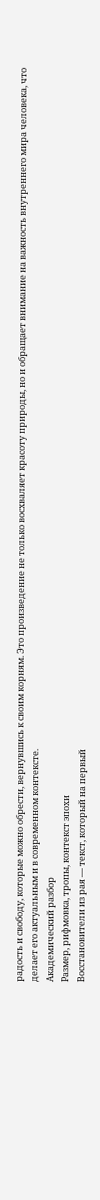радость и свободу, которые можно обрести, вернувшись к своим корням. Это произведение не только восхваляет красоту природы, но и обращает внимание на важность внутреннего мира человека, что делает его актуальным и в современном контексте.
Академический разбор
Размер, рифмовка, тропы, контекст эпохи
Восстановители из рая — текст, который на первый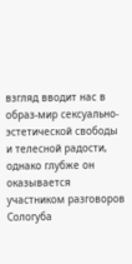взгляд вводит нас в образ-мир сексуально-эстетической свободы и телесной радости, однако глубже он оказывается участником разговоров Сологуба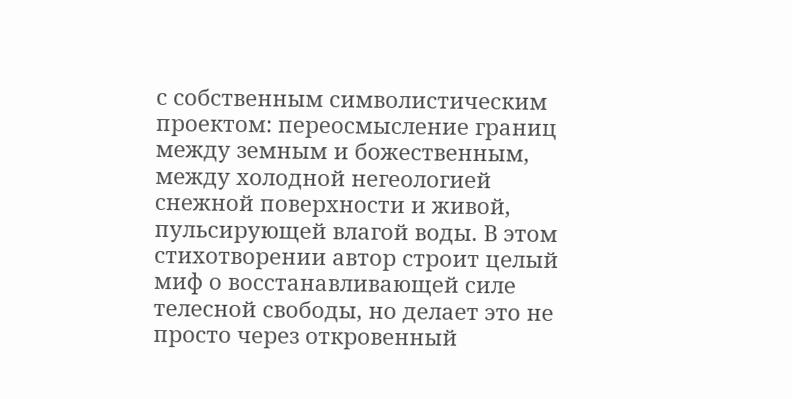с собственным символистическим проектом: переосмысление границ между земным и божественным, между холодной негеологией снежной поверхности и живой, пульсирующей влагой воды. В этом стихотворении автор строит целый миф о восстанавливающей силе телесной свободы, но делает это не просто через откровенный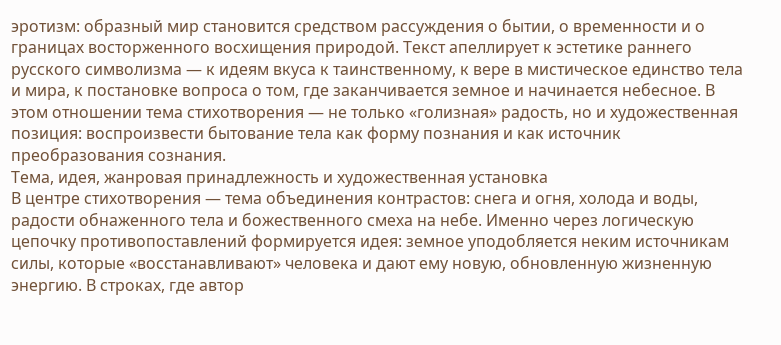эротизм: образный мир становится средством рассуждения о бытии, о временности и о границах восторженного восхищения природой. Текст апеллирует к эстетике раннего русского символизма — к идеям вкуса к таинственному, к вере в мистическое единство тела и мира, к постановке вопроса о том, где заканчивается земное и начинается небесное. В этом отношении тема стихотворения — не только «голизная» радость, но и художественная позиция: воспроизвести бытование тела как форму познания и как источник преобразования сознания.
Тема, идея, жанровая принадлежность и художественная установка
В центре стихотворения — тема объединения контрастов: снега и огня, холода и воды, радости обнаженного тела и божественного смеха на небе. Именно через логическую цепочку противопоставлений формируется идея: земное уподобляется неким источникам силы, которые «восстанавливают» человека и дают ему новую, обновленную жизненную энергию. В строках, где автор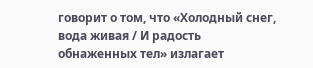говорит о том, что «Холодный снег, вода живая / И радость обнаженных тел» излагает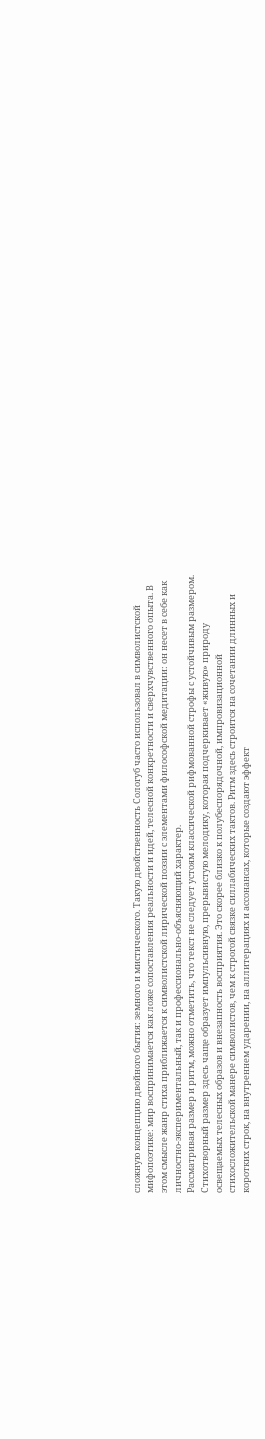сложную концепцию двойного бытия: земного и мистического. Такую двойственность Сологуб часто использовал в символистской мифопоэтике: мир воспринимается как ложе сопоставления реальности и идей, телесной конкретности и сверхчувственного опыта. В этом смысле жанр стиха приближается к символистской лирической поэзии с элементами философской медитации: он несет в себе как личностно-экспериментальный, так и профессионально-объясняющий характер.
Рассматривая размер и ритм, можно отметить, что текст не следует устоям классической рифмованной строфы с устойчивым размером. Стихотворный размер здесь чаще образует импульсивную, прерывистую мелодику, которая подчеркивает «живую» природу освещаемых телесных образов и внезапность восприятия. Это скорее близко к полубеспорядочной, импровизационной стихосложительской манере символистов, чем к строгой связке силлабических тактов. Ритм здесь строится на сочетании длинных и коротких строк, на внутреннем ударении, на аллитерациях и ассонансах, которые создают эффект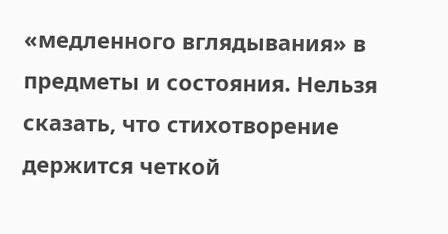«медленного вглядывания» в предметы и состояния. Нельзя сказать, что стихотворение держится четкой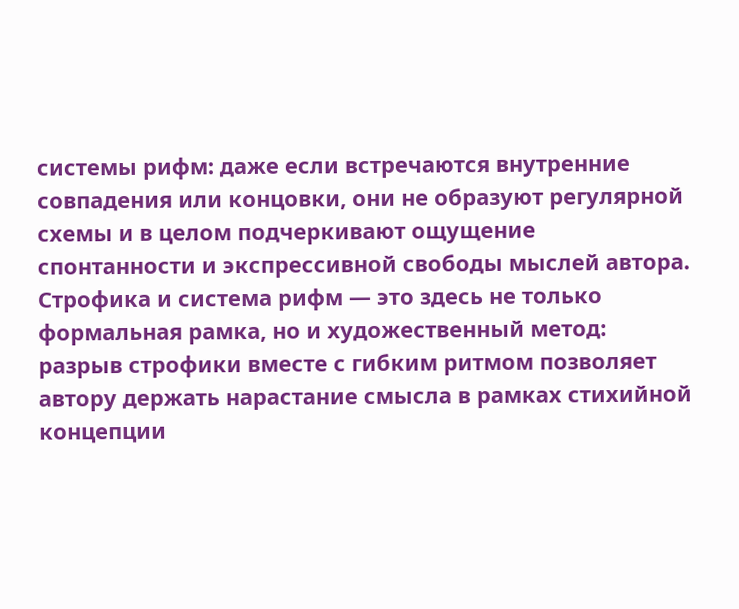системы рифм: даже если встречаются внутренние совпадения или концовки, они не образуют регулярной схемы и в целом подчеркивают ощущение спонтанности и экспрессивной свободы мыслей автора.
Строфика и система рифм — это здесь не только формальная рамка, но и художественный метод: разрыв строфики вместе с гибким ритмом позволяет автору держать нарастание смысла в рамках стихийной концепции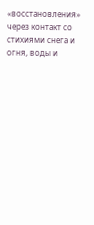«восстановления» через контакт со стихиями снега и огня, воды и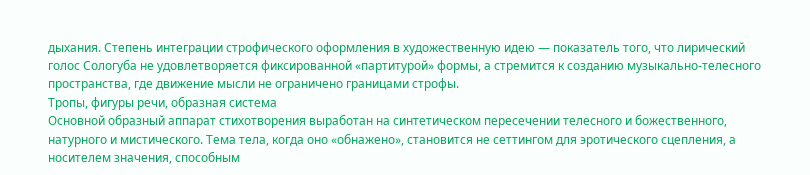дыхания. Степень интеграции строфического оформления в художественную идею — показатель того, что лирический голос Сологуба не удовлетворяется фиксированной «партитурой» формы, а стремится к созданию музыкально-телесного пространства, где движение мысли не ограничено границами строфы.
Тропы, фигуры речи, образная система
Основной образный аппарат стихотворения выработан на синтетическом пересечении телесного и божественного, натурного и мистического. Тема тела, когда оно «обнажено», становится не сеттингом для эротического сцепления, а носителем значения, способным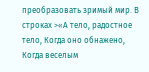преобразовать зримый мир. В строках >«А тело, радостное тело, Когда оно обнажено, Когда веселым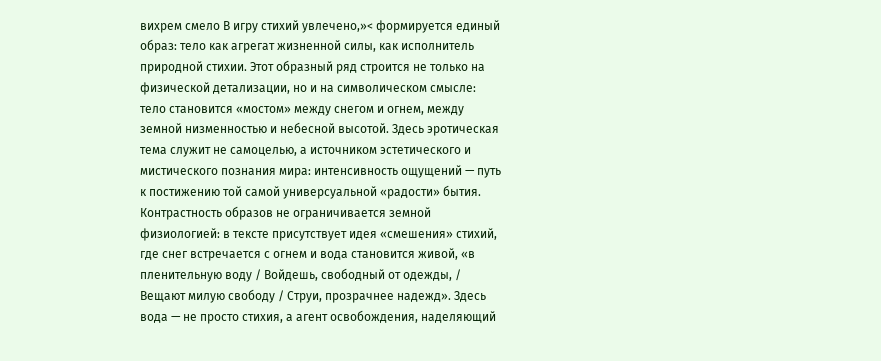вихрем смело В игру стихий увлечено,»< формируется единый образ: тело как агрегат жизненной силы, как исполнитель природной стихии. Этот образный ряд строится не только на физической детализации, но и на символическом смысле: тело становится «мостом» между снегом и огнем, между земной низменностью и небесной высотой. Здесь эротическая тема служит не самоцелью, а источником эстетического и мистического познания мира: интенсивность ощущений — путь к постижению той самой универсуальной «радости» бытия.
Контрастность образов не ограничивается земной физиологией: в тексте присутствует идея «смешения» стихий, где снег встречается с огнем и вода становится живой, «в пленительную воду / Войдешь, свободный от одежды, / Вещают милую свободу / Струи, прозрачнее надежд». Здесь вода — не просто стихия, а агент освобождения, наделяющий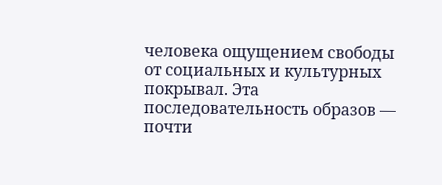человека ощущением свободы от социальных и культурных покрывал. Эта последовательность образов — почти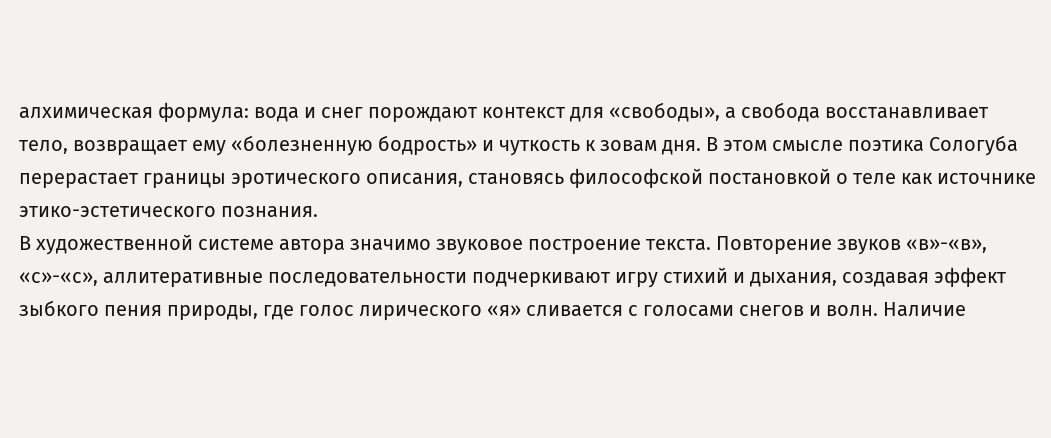алхимическая формула: вода и снег порождают контекст для «свободы», а свобода восстанавливает тело, возвращает ему «болезненную бодрость» и чуткость к зовам дня. В этом смысле поэтика Сологуба перерастает границы эротического описания, становясь философской постановкой о теле как источнике этико-эстетического познания.
В художественной системе автора значимо звуковое построение текста. Повторение звуков «в»-«в», «с»-«с», аллитеративные последовательности подчеркивают игру стихий и дыхания, создавая эффект зыбкого пения природы, где голос лирического «я» сливается с голосами снегов и волн. Наличие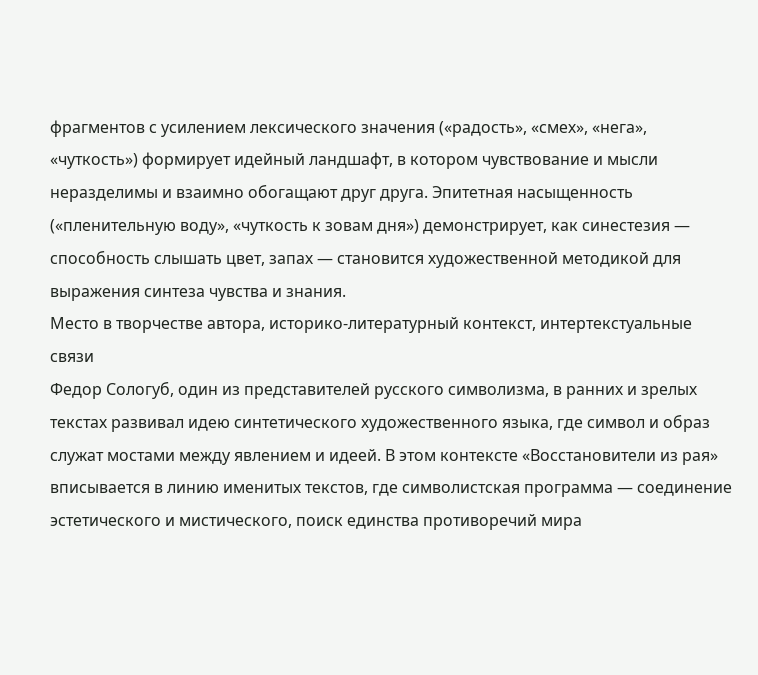фрагментов с усилением лексического значения («радость», «смех», «нега», «чуткость») формирует идейный ландшафт, в котором чувствование и мысли неразделимы и взаимно обогащают друг друга. Эпитетная насыщенность («пленительную воду», «чуткость к зовам дня») демонстрирует, как синестезия — способность слышать цвет, запах — становится художественной методикой для выражения синтеза чувства и знания.
Место в творчестве автора, историко-литературный контекст, интертекстуальные связи
Федор Сологуб, один из представителей русского символизма, в ранних и зрелых текстах развивал идею синтетического художественного языка, где символ и образ служат мостами между явлением и идеей. В этом контексте «Восстановители из рая» вписывается в линию именитых текстов, где символистская программа — соединение эстетического и мистического, поиск единства противоречий мира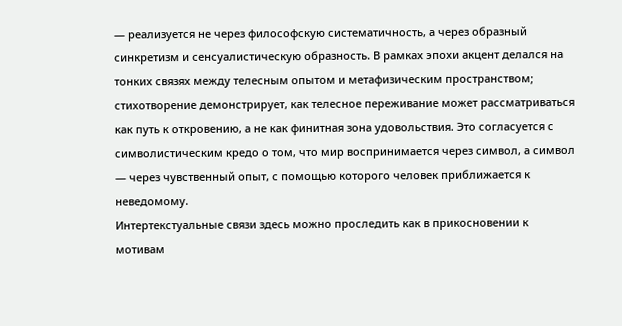— реализуется не через философскую систематичность, а через образный синкретизм и сенсуалистическую образность. В рамках эпохи акцент делался на тонких связях между телесным опытом и метафизическим пространством; стихотворение демонстрирует, как телесное переживание может рассматриваться как путь к откровению, а не как финитная зона удовольствия. Это согласуется с символистическим кредо о том, что мир воспринимается через символ, а символ — через чувственный опыт, с помощью которого человек приближается к неведомому.
Интертекстуальные связи здесь можно проследить как в прикосновении к мотивам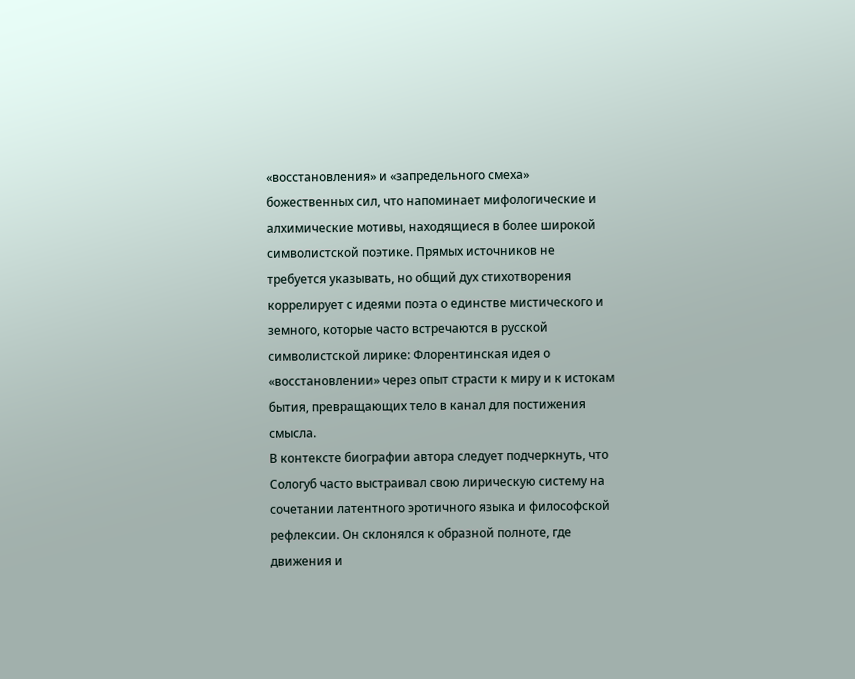«восстановления» и «запредельного смеха» божественных сил, что напоминает мифологические и алхимические мотивы, находящиеся в более широкой символистской поэтике. Прямых источников не требуется указывать, но общий дух стихотворения коррелирует с идеями поэта о единстве мистического и земного, которые часто встречаются в русской символистской лирике: Флорентинская идея о «восстановлении» через опыт страсти к миру и к истокам бытия, превращающих тело в канал для постижения смысла.
В контексте биографии автора следует подчеркнуть, что Сологуб часто выстраивал свою лирическую систему на сочетании латентного эротичного языка и философской рефлексии. Он склонялся к образной полноте, где движения и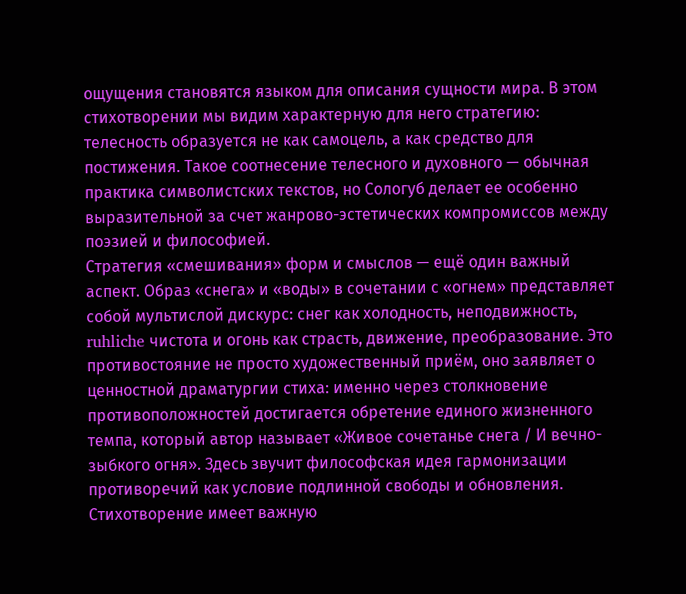ощущения становятся языком для описания сущности мира. В этом стихотворении мы видим характерную для него стратегию: телесность образуется не как самоцель, а как средство для постижения. Такое соотнесение телесного и духовного — обычная практика символистских текстов, но Сологуб делает ее особенно выразительной за счет жанрово-эстетических компромиссов между поэзией и философией.
Стратегия «смешивания» форм и смыслов — ещё один важный аспект. Образ «снега» и «воды» в сочетании с «огнем» представляет собой мультислой дискурс: снег как холодность, неподвижность, ruhliche чистота и огонь как страсть, движение, преобразование. Это противостояние не просто художественный приём, оно заявляет о ценностной драматургии стиха: именно через столкновение противоположностей достигается обретение единого жизненного темпа, который автор называет «Живое сочетанье снега / И вечно-зыбкого огня». Здесь звучит философская идея гармонизации противоречий как условие подлинной свободы и обновления.
Стихотворение имеет важную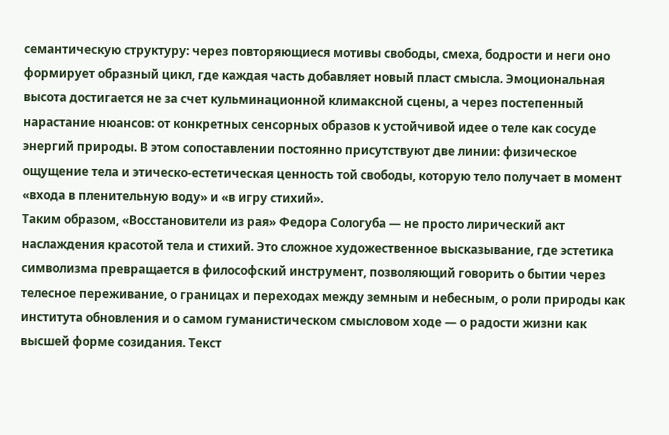семантическую структуру: через повторяющиеся мотивы свободы, смеха, бодрости и неги оно формирует образный цикл, где каждая часть добавляет новый пласт смысла. Эмоциональная высота достигается не за счет кульминационной климаксной сцены, а через постепенный нарастание нюансов: от конкретных сенсорных образов к устойчивой идее о теле как сосуде энергий природы. В этом сопоставлении постоянно присутствуют две линии: физическое ощущение тела и этическо-естетическая ценность той свободы, которую тело получает в момент «входа в пленительную воду» и «в игру стихий».
Таким образом, «Восстановители из рая» Федора Сологуба — не просто лирический акт наслаждения красотой тела и стихий. Это сложное художественное высказывание, где эстетика символизма превращается в философский инструмент, позволяющий говорить о бытии через телесное переживание, о границах и переходах между земным и небесным, о роли природы как института обновления и о самом гуманистическом смысловом ходе — о радости жизни как высшей форме созидания. Текст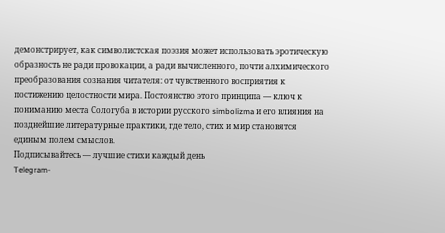демонстрирует, как символистская поэзия может использовать эротическую образность не ради провокации, а ради вычисленного, почти алхимического преобразования сознания читателя: от чувственного восприятия к постижению целостности мира. Постоянство этого принципа — ключ к пониманию места Сологуба в истории русского simbolizma и его влияния на позднейшие литературные практики, где тело, стих и мир становятся единым полем смыслов.
Подписывайтесь — лучшие стихи каждый день
Telegram-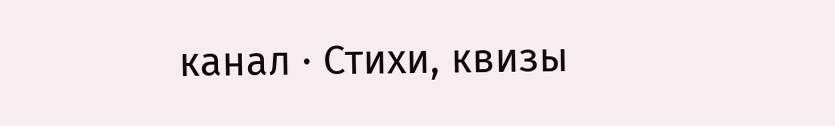канал · Стихи, квизы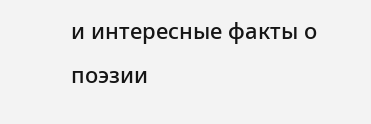и интересные факты о поэзии